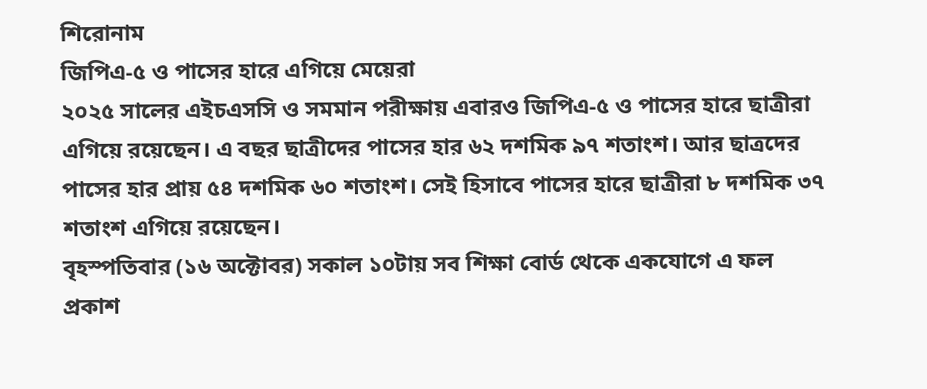শিরোনাম
জিপিএ-৫ ও পাসের হারে এগিয়ে মেয়েরা
২০২৫ সালের এইচএসসি ও সমমান পরীক্ষায় এবারও জিপিএ-৫ ও পাসের হারে ছাত্রীরা এগিয়ে রয়েছেন। এ বছর ছাত্রীদের পাসের হার ৬২ দশমিক ৯৭ শতাংশ। আর ছাত্রদের পাসের হার প্রায় ৫৪ দশমিক ৬০ শতাংশ। সেই হিসাবে পাসের হারে ছাত্রীরা ৮ দশমিক ৩৭ শতাংশ এগিয়ে রয়েছেন।
বৃহস্পতিবার (১৬ অক্টোবর) সকাল ১০টায় সব শিক্ষা বোর্ড থেকে একযোগে এ ফল প্রকাশ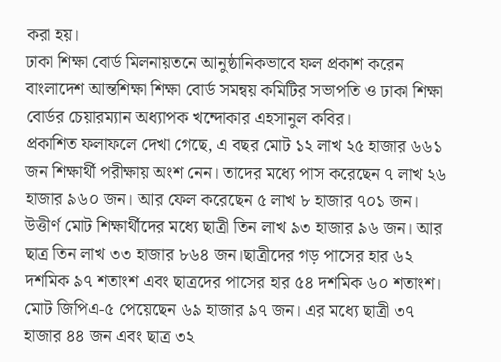করা হয়।
ঢাকা শিক্ষা বোর্ড মিলনায়তনে আনুষ্ঠানিকভাবে ফল প্রকাশ করেন বাংলাদেশ আন্তশিক্ষা শিক্ষা বোর্ড সমন্বয় কমিটির সভাপতি ও ঢাকা শিক্ষা বোর্ডর চেয়ারম্যান অধ্যাপক খন্দোকার এহসানুল কবির।
প্রকাশিত ফলাফলে দেখা গেছে, এ বছর মোট ১২ লাখ ২৫ হাজার ৬৬১ জন শিক্ষার্থী পরীক্ষায় অংশ নেন। তাদের মধ্যে পাস করেছেন ৭ লাখ ২৬ হাজার ৯৬০ জন। আর ফেল করেছেন ৫ লাখ ৮ হাজার ৭০১ জন।
উত্তীর্ণ মোট শিক্ষার্থীদের মধ্যে ছাত্রী তিন লাখ ৯৩ হাজার ৯৬ জন। আর ছাত্র তিন লাখ ৩৩ হাজার ৮৬৪ জন।ছাত্রীদের গড় পাসের হার ৬২ দশমিক ৯৭ শতাংশ এবং ছাত্রদের পাসের হার ৫৪ দশমিক ৬০ শতাংশ।
মোট জিপিএ-৫ পেয়েছেন ৬৯ হাজার ৯৭ জন। এর মধ্যে ছাত্রী ৩৭ হাজার ৪৪ জন এবং ছাত্র ৩২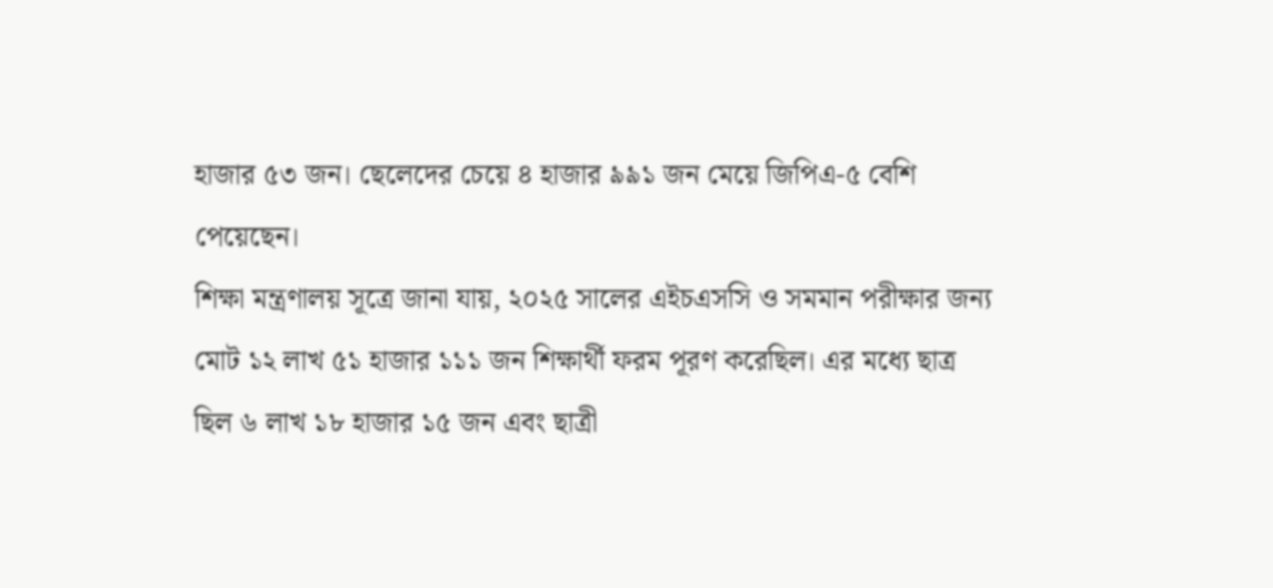হাজার ৫৩ জন। ছেলেদের চেয়ে ৪ হাজার ৯৯১ জন মেয়ে জিপিএ-৫ বেশি পেয়েছেন।
শিক্ষা মন্ত্রণালয় সূত্রে জানা যায়, ২০২৫ সালের এইচএসসি ও সমমান পরীক্ষার জন্য মোট ১২ লাখ ৫১ হাজার ১১১ জন শিক্ষার্থী ফরম পূরণ করেছিল। এর মধ্যে ছাত্র ছিল ৬ লাখ ১৮ হাজার ১৫ জন এবং ছাত্রী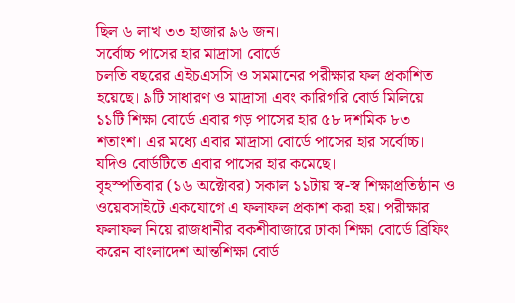ছিল ৬ লাখ ৩৩ হাজার ৯৬ জন।
সর্বোচ্চ পাসের হার মাদ্রাসা বোর্ডে
চলতি বছরের এইচএসসি ও সমমানের পরীক্ষার ফল প্রকাশিত হয়েছে। ৯টি সাধারণ ও মাদ্রাসা এবং কারিগরি বোর্ড মিলিয়ে ১১টি শিক্ষা বোর্ডে এবার গড় পাসের হার ৫৮ দশমিক ৮৩ শতাংশ। এর মধ্যে এবার মাদ্রাসা বোর্ডে পাসের হার সর্বোচ্চ। যদিও বোর্ডটিতে এবার পাসের হার কমেছে।
বৃহস্পতিবার (১৬ অক্টোবর) সকাল ১১টায় স্ব-স্ব শিক্ষাপ্রতিষ্ঠান ও ওয়েবসাইটে একযোগে এ ফলাফল প্রকাশ করা হয়। পরীক্ষার ফলাফল নিয়ে রাজধানীর বকশীবাজারে ঢাকা শিক্ষা বোর্ডে ব্রিফিং করেন বাংলাদেশ আন্তশিক্ষা বোর্ড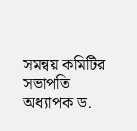সমন্বয় কমিটির সভাপতি অধ্যাপক ড.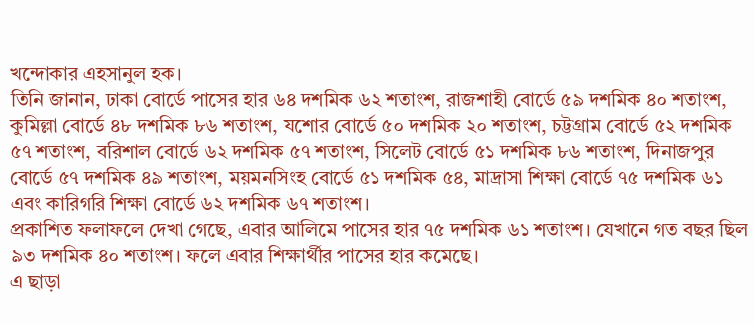খন্দোকার এহসানুল হক।
তিনি জানান, ঢাকা বোর্ডে পাসের হার ৬৪ দশমিক ৬২ শতাংশ, রাজশাহী বোর্ডে ৫৯ দশমিক ৪০ শতাংশ, কুমিল্লা বোর্ডে ৪৮ দশমিক ৮৬ শতাংশ, যশোর বোর্ডে ৫০ দশমিক ২০ শতাংশ, চট্টগ্রাম বোর্ডে ৫২ দশমিক ৫৭ শতাংশ, বরিশাল বোর্ডে ৬২ দশমিক ৫৭ শতাংশ, সিলেট বোর্ডে ৫১ দশমিক ৮৬ শতাংশ, দিনাজপুর বোর্ডে ৫৭ দশমিক ৪৯ শতাংশ, ময়মনসিংহ বোর্ডে ৫১ দশমিক ৫৪, মাদ্রাসা শিক্ষা বোর্ডে ৭৫ দশমিক ৬১ এবং কারিগরি শিক্ষা বোর্ডে ৬২ দশমিক ৬৭ শতাংশ।
প্রকাশিত ফলাফলে দেখা গেছে, এবার আলিমে পাসের হার ৭৫ দশমিক ৬১ শতাংশ। যেখানে গত বছর ছিল ৯৩ দশমিক ৪০ শতাংশ। ফলে এবার শিক্ষার্থীর পাসের হার কমেছে।
এ ছাড়া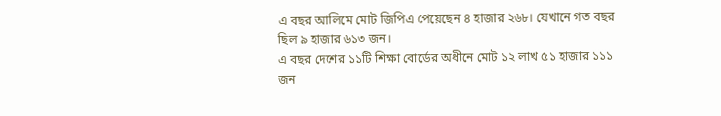এ বছর আলিমে মোট জিপিএ পেয়েছেন ৪ হাজার ২৬৮। যেখানে গত বছর ছিল ৯ হাজার ৬১৩ জন।
এ বছর দেশের ১১টি শিক্ষা বোর্ডের অধীনে মোট ১২ লাখ ৫১ হাজার ১১১ জন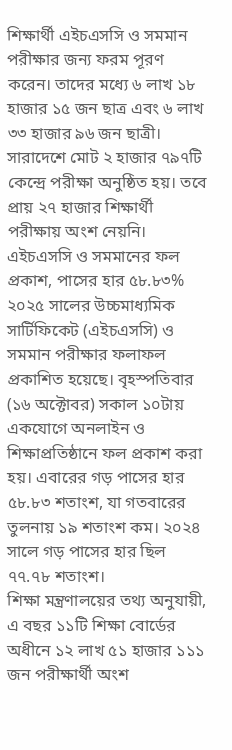শিক্ষার্থী এইচএসসি ও সমমান পরীক্ষার জন্য ফরম পূরণ করেন। তাদের মধ্যে ৬ লাখ ১৮ হাজার ১৫ জন ছাত্র এবং ৬ লাখ ৩৩ হাজার ৯৬ জন ছাত্রী। সারাদেশে মোট ২ হাজার ৭৯৭টি কেন্দ্রে পরীক্ষা অনুষ্ঠিত হয়। তবে প্রায় ২৭ হাজার শিক্ষার্থী পরীক্ষায় অংশ নেয়নি।
এইচএসসি ও সমমানের ফল প্রকাশ, পাসের হার ৫৮.৮৩%
২০২৫ সালের উচ্চমাধ্যমিক সার্টিফিকেট (এইচএসসি) ও সমমান পরীক্ষার ফলাফল প্রকাশিত হয়েছে। বৃহস্পতিবার (১৬ অক্টোবর) সকাল ১০টায় একযোগে অনলাইন ও শিক্ষাপ্রতিষ্ঠানে ফল প্রকাশ করা হয়। এবারের গড় পাসের হার ৫৮.৮৩ শতাংশ, যা গতবারের তুলনায় ১৯ শতাংশ কম। ২০২৪ সালে গড় পাসের হার ছিল ৭৭.৭৮ শতাংশ।
শিক্ষা মন্ত্রণালয়ের তথ্য অনুযায়ী, এ বছর ১১টি শিক্ষা বোর্ডের অধীনে ১২ লাখ ৫১ হাজার ১১১ জন পরীক্ষার্থী অংশ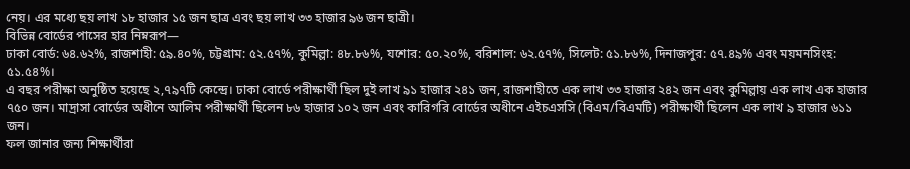নেয়। এর মধ্যে ছয় লাখ ১৮ হাজার ১৫ জন ছাত্র এবং ছয় লাখ ৩৩ হাজার ৯৬ জন ছাত্রী।
বিভিন্ন বোর্ডের পাসের হার নিম্নরূপ—
ঢাকা বোর্ড: ৬৪.৬২%, রাজশাহী: ৫৯.৪০%, চট্টগ্রাম: ৫২.৫৭%, কুমিল্লা: ৪৮.৮৬%, যশোর: ৫০.২০%, বরিশাল: ৬২.৫৭%, সিলেট: ৫১.৮৬%, দিনাজপুর: ৫৭.৪৯% এবং ময়মনসিংহ: ৫১.৫৪%।
এ বছর পরীক্ষা অনুষ্ঠিত হয়েছে ২,৭৯৭টি কেন্দ্রে। ঢাকা বোর্ডে পরীক্ষার্থী ছিল দুই লাখ ৯১ হাজার ২৪১ জন, রাজশাহীতে এক লাখ ৩৩ হাজার ২৪২ জন এবং কুমিল্লায় এক লাখ এক হাজার ৭৫০ জন। মাদ্রাসা বোর্ডের অধীনে আলিম পরীক্ষার্থী ছিলেন ৮৬ হাজার ১০২ জন এবং কারিগরি বোর্ডের অধীনে এইচএসসি (বিএম/বিএমটি) পরীক্ষার্থী ছিলেন এক লাখ ৯ হাজার ৬১১ জন।
ফল জানার জন্য শিক্ষার্থীরা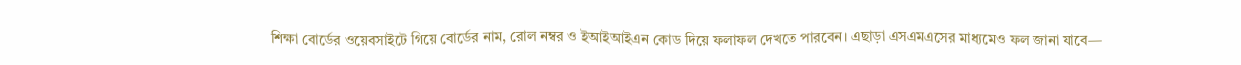শিক্ষা বোর্ডের ওয়েবসাইটে গিয়ে বোর্ডের নাম, রোল নম্বর ও ইআইআইএন কোড দিয়ে ফলাফল দেখতে পারবেন। এছাড়া এসএমএসের মাধ্যমেও ফল জানা যাবে—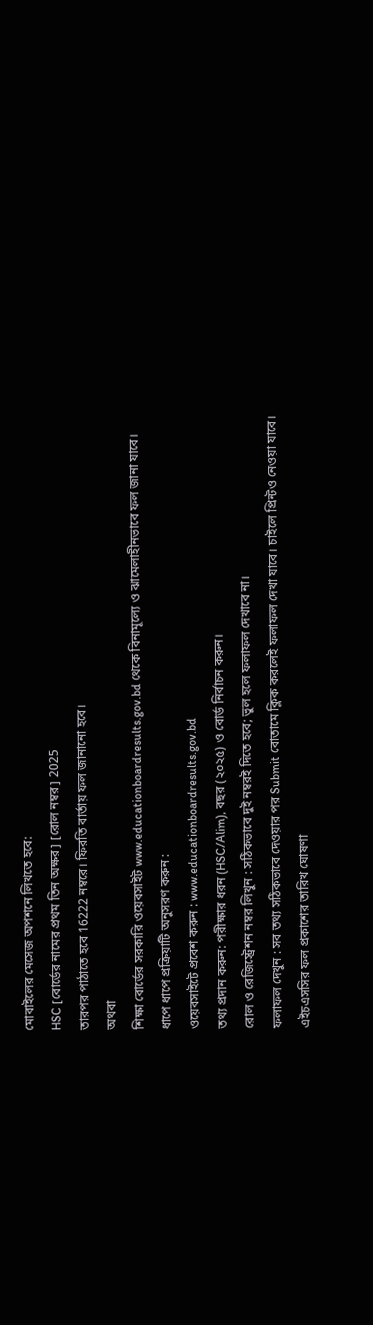মোবাইলের মেসেজ অপশনে লিখতে হবে:
HSC [বোর্ডের নামের প্রথম তিন অক্ষর] [রোল নম্বর] 2025
তারপর পাঠাতে হবে 16222 নম্বরে। ফিরতি বার্তায় ফল জানানো হবে।
অথবা
শিক্ষা বোর্ডের সরকারি ওয়েবসাইট www.educationboardresults.gov.bd থেকে বিনামূল্যে ও ঝামেলাহীনভাবে ফল জানা যাবে।
ধাপে ধাপে প্রক্রিয়াটি অনুসরণ করুন :
ওয়েবসাইটে প্রবেশ করুন : www.educationboardresults.gov.bd
তথ্য প্রদান করুন: পরীক্ষার ধরন (HSC/Alim), বছর (২০২৫) ও বোর্ড নির্বাচন করুন।
রোল ও রেজিস্ট্রেশন নম্বর লিখুন : সঠিকভাবে দুই নম্বরই দিতে হবে; ভুল হলে ফলাফল দেখাবে না।
ফলাফল দেখুন : সব তথ্য সঠিকভাবে দেওয়ার পর Submit বোতামে ক্লিক করলেই ফলাফল দেখা যাবে। চাইলে প্রিন্টও নেওয়া যাবে।
এইচএসসির ফল প্রকাশের তারিখ ঘোষণা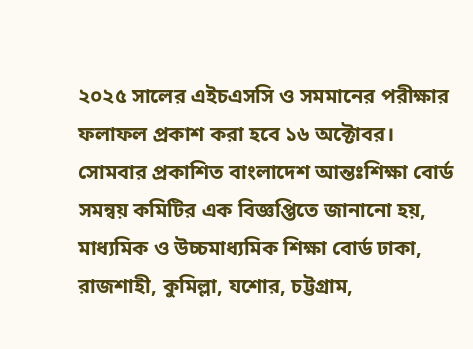২০২৫ সালের এইচএসসি ও সমমানের পরীক্ষার ফলাফল প্রকাশ করা হবে ১৬ অক্টোবর।
সোমবার প্রকাশিত বাংলাদেশ আন্তঃশিক্ষা বোর্ড সমন্বয় কমিটির এক বিজ্ঞপ্তিতে জানানো হয়, মাধ্যমিক ও উচ্চমাধ্যমিক শিক্ষা বোর্ড ঢাকা, রাজশাহী, কুমিল্লা, যশোর, চট্টগ্রাম,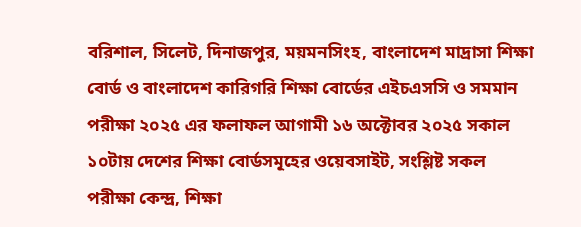বরিশাল, সিলেট, দিনাজপুর, ময়মনসিংহ, বাংলাদেশ মাদ্রাসা শিক্ষা বোর্ড ও বাংলাদেশ কারিগরি শিক্ষা বোর্ডের এইচএসসি ও সমমান পরীক্ষা ২০২৫ এর ফলাফল আগামী ১৬ অক্টোবর ২০২৫ সকাল ১০টায় দেশের শিক্ষা বোর্ডসমূহের ওয়েবসাইট, সংশ্লিষ্ট সকল পরীক্ষা কেন্দ্র, শিক্ষা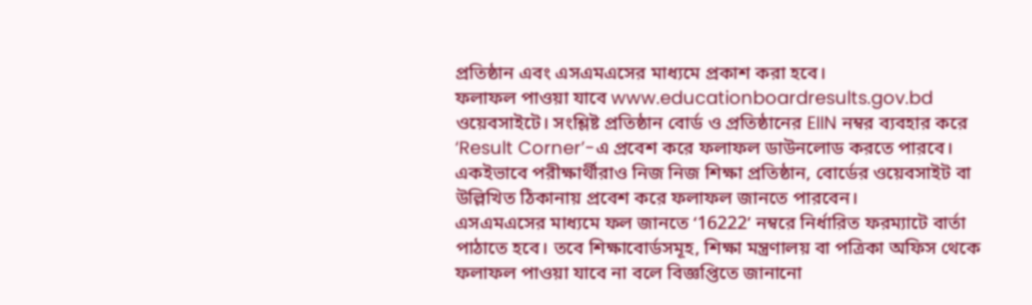প্রতিষ্ঠান এবং এসএমএসের মাধ্যমে প্রকাশ করা হবে।
ফলাফল পাওয়া যাবে www.educationboardresults.gov.bd ওয়েবসাইটে। সংশ্লিষ্ট প্রতিষ্ঠান বোর্ড ও প্রতিষ্ঠানের EIIN নম্বর ব্যবহার করে ‘Result Corner’-এ প্রবেশ করে ফলাফল ডাউনলোড করতে পারবে। একইভাবে পরীক্ষার্থীরাও নিজ নিজ শিক্ষা প্রতিষ্ঠান, বোর্ডের ওয়েবসাইট বা উল্লিখিত ঠিকানায় প্রবেশ করে ফলাফল জানতে পারবেন।
এসএমএসের মাধ্যমে ফল জানতে ‘16222’ নম্বরে নির্ধারিত ফরম্যাটে বার্তা পাঠাতে হবে। তবে শিক্ষাবোর্ডসমূহ, শিক্ষা মন্ত্রণালয় বা পত্রিকা অফিস থেকে ফলাফল পাওয়া যাবে না বলে বিজ্ঞপ্তিতে জানানো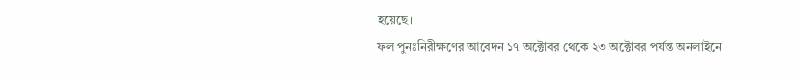হয়েছে।
ফল পুনঃনিরীক্ষণের আবেদন ১৭ অক্টোবর থেকে ২৩ অক্টোবর পর্যন্ত অনলাইনে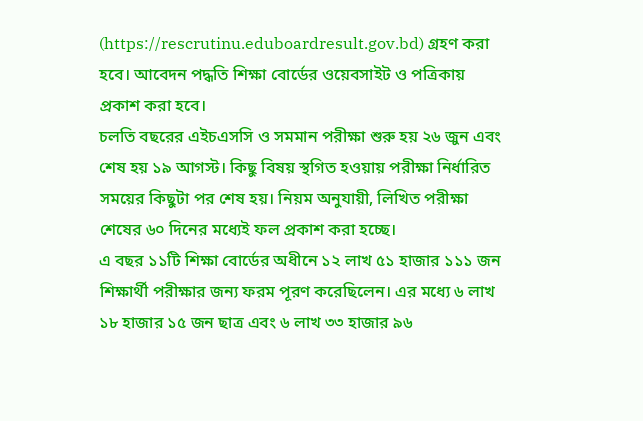(https://rescrutinu.eduboardresult.gov.bd) গ্রহণ করা হবে। আবেদন পদ্ধতি শিক্ষা বোর্ডের ওয়েবসাইট ও পত্রিকায় প্রকাশ করা হবে।
চলতি বছরের এইচএসসি ও সমমান পরীক্ষা শুরু হয় ২৬ জুন এবং শেষ হয় ১৯ আগস্ট। কিছু বিষয় স্থগিত হওয়ায় পরীক্ষা নির্ধারিত সময়ের কিছুটা পর শেষ হয়। নিয়ম অনুযায়ী, লিখিত পরীক্ষা শেষের ৬০ দিনের মধ্যেই ফল প্রকাশ করা হচ্ছে।
এ বছর ১১টি শিক্ষা বোর্ডের অধীনে ১২ লাখ ৫১ হাজার ১১১ জন শিক্ষার্থী পরীক্ষার জন্য ফরম পূরণ করেছিলেন। এর মধ্যে ৬ লাখ ১৮ হাজার ১৫ জন ছাত্র এবং ৬ লাখ ৩৩ হাজার ৯৬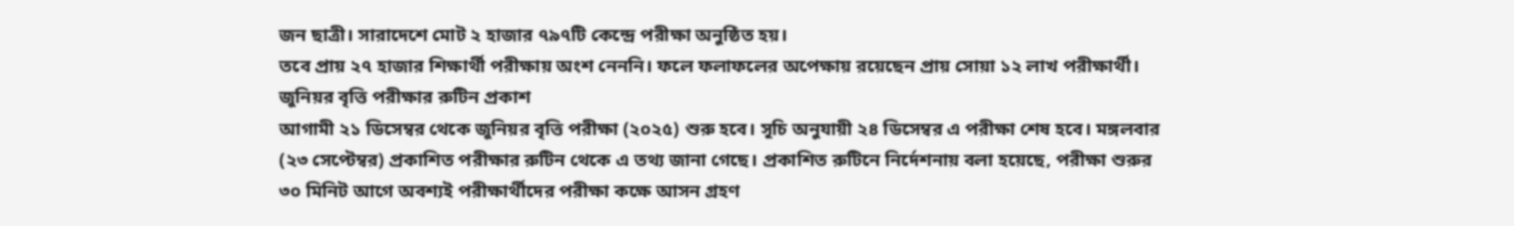জন ছাত্রী। সারাদেশে মোট ২ হাজার ৭৯৭টি কেন্দ্রে পরীক্ষা অনুষ্ঠিত হয়।
তবে প্রায় ২৭ হাজার শিক্ষার্থী পরীক্ষায় অংশ নেননি। ফলে ফলাফলের অপেক্ষায় রয়েছেন প্রায় সোয়া ১২ লাখ পরীক্ষার্থী।
জুনিয়র বৃত্তি পরীক্ষার রুটিন প্রকাশ
আগামী ২১ ডিসেম্বর থেকে জুনিয়র বৃত্তি পরীক্ষা (২০২৫) শুরু হবে। সূচি অনুযায়ী ২৪ ডিসেম্বর এ পরীক্ষা শেষ হবে। মঙ্গলবার (২৩ সেপ্টেম্বর) প্রকাশিত পরীক্ষার রুটিন থেকে এ তথ্য জানা গেছে। প্রকাশিত রুটিনে নির্দেশনায় বলা হয়েছে, পরীক্ষা শুরুর ৩০ মিনিট আগে অবশ্যই পরীক্ষার্থীদের পরীক্ষা কক্ষে আসন গ্রহণ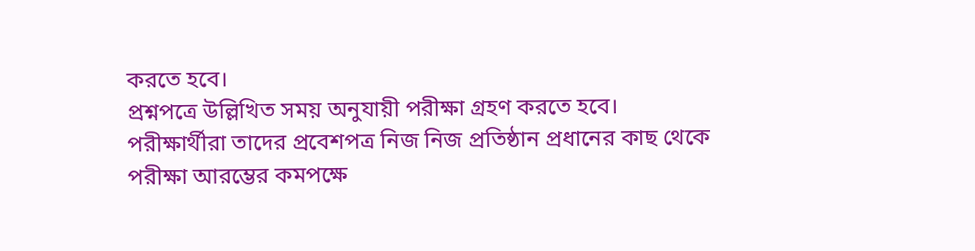করতে হবে।
প্রশ্নপত্রে উল্লিখিত সময় অনুযায়ী পরীক্ষা গ্রহণ করতে হবে।
পরীক্ষার্থীরা তাদের প্রবেশপত্র নিজ নিজ প্রতিষ্ঠান প্রধানের কাছ থেকে পরীক্ষা আরম্ভের কমপক্ষে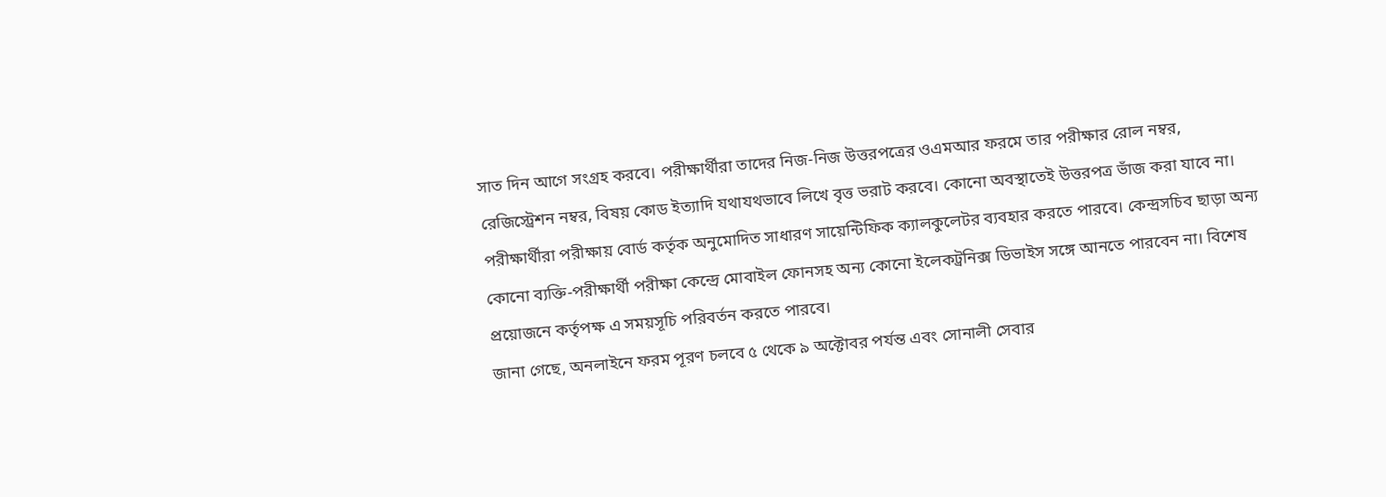সাত দিন আগে সংগ্রহ করবে। পরীক্ষার্থীরা তাদের নিজ-নিজ উত্তরপত্রের ওএমআর ফরমে তার পরীক্ষার রোল নম্বর, রেজিস্ট্রেশন নম্বর, বিষয় কোড ইত্যাদি যথাযথভাবে লিখে বৃত্ত ভরাট করবে। কোনো অবস্থাতেই উত্তরপত্র ভাঁজ করা যাবে না।
পরীক্ষার্থীরা পরীক্ষায় বোর্ড কর্তৃক অনুমোদিত সাধারণ সায়েন্টিফিক ক্যালকুলেটর ব্যবহার করতে পারবে। কেন্দ্রসচিব ছাড়া অন্য কোনো ব্যক্তি-পরীক্ষার্থী পরীক্ষা কেন্দ্রে মোবাইল ফোনসহ অন্য কোনো ইলেকট্রনিক্স ডিভাইস সঙ্গে আনতে পারবেন না। বিশেষ প্রয়োজনে কর্তৃপক্ষ এ সময়সূচি পরিবর্তন করতে পারবে।
জানা গেছে, অনলাইনে ফরম পূরণ চলবে ৫ থেকে ৯ অক্টোবর পর্যন্ত এবং সোনালী সেবার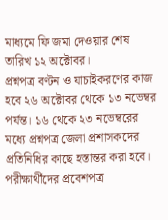মাধ্যমে ফি জমা দেওয়ার শেষ তারিখ ১২ অক্টোবর।
প্রশ্নপত্র বণ্টন ও যাচাইকরণের কাজ হবে ২৬ অক্টোবর থেকে ১৩ নভেম্বর পর্যন্ত। ১৬ থেকে ২৩ নভেম্বরের মধ্যে প্রশ্নপত্র জেলা প্রশাসকদের প্রতিনিধির কাছে হস্তান্তর করা হবে।
পরীক্ষার্থীদের প্রবেশপত্র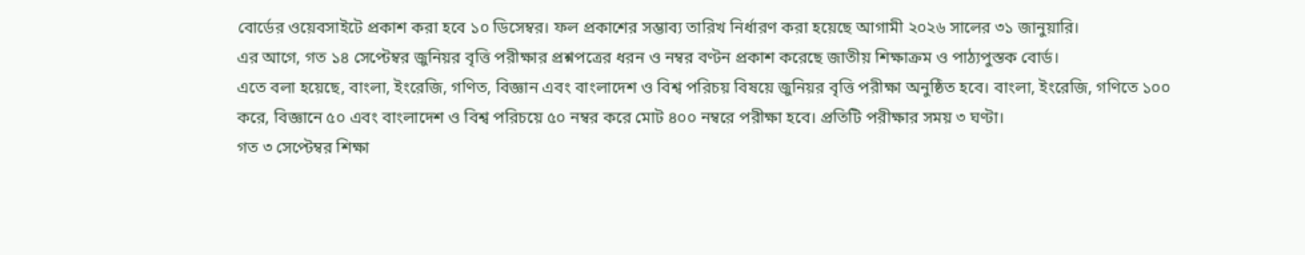বোর্ডের ওয়েবসাইটে প্রকাশ করা হবে ১০ ডিসেম্বর। ফল প্রকাশের সম্ভাব্য তারিখ নির্ধারণ করা হয়েছে আগামী ২০২৬ সালের ৩১ জানুয়ারি।
এর আগে, গত ১৪ সেপ্টেম্বর জুনিয়র বৃত্তি পরীক্ষার প্রশ্নপত্রের ধরন ও নম্বর বণ্টন প্রকাশ করেছে জাতীয় শিক্ষাক্রম ও পাঠ্যপুস্তক বোর্ড।
এতে বলা হয়েছে, বাংলা, ইংরেজি, গণিত, বিজ্ঞান এবং বাংলাদেশ ও বিশ্ব পরিচয় বিষয়ে জুনিয়র বৃত্তি পরীক্ষা অনুষ্ঠিত হবে। বাংলা, ইংরেজি, গণিতে ১০০ করে, বিজ্ঞানে ৫০ এবং বাংলাদেশ ও বিশ্ব পরিচয়ে ৫০ নম্বর করে মোট ৪০০ নম্বরে পরীক্ষা হবে। প্রতিটি পরীক্ষার সময় ৩ ঘণ্টা।
গত ৩ সেপ্টেম্বর শিক্ষা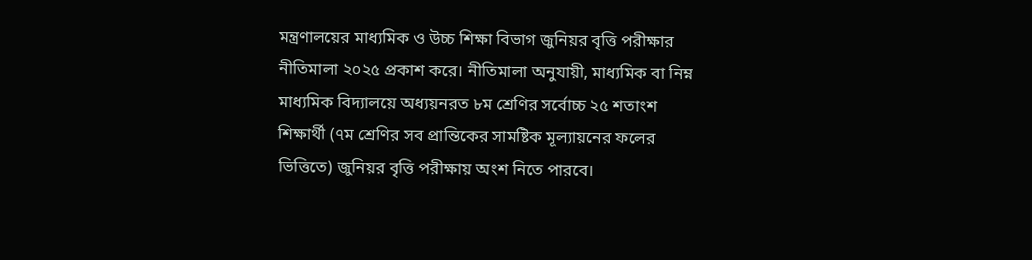মন্ত্রণালয়ের মাধ্যমিক ও উচ্চ শিক্ষা বিভাগ জুনিয়র বৃত্তি পরীক্ষার নীতিমালা ২০২৫ প্রকাশ করে। নীতিমালা অনুযায়ী, মাধ্যমিক বা নিম্ন মাধ্যমিক বিদ্যালয়ে অধ্যয়নরত ৮ম শ্রেণির সর্বোচ্চ ২৫ শতাংশ শিক্ষার্থী (৭ম শ্রেণির সব প্রান্তিকের সামষ্টিক মূল্যায়নের ফলের ভিত্তিতে) জুনিয়র বৃত্তি পরীক্ষায় অংশ নিতে পারবে।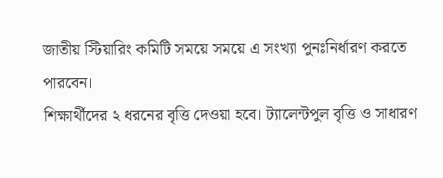জাতীয় স্টিয়ারিং কমিটি সময়ে সময়ে এ সংখ্যা পুনঃনির্ধারণ করতে পারবেন।
শিক্ষার্থীদের ২ ধরনের বৃত্তি দেওয়া হবে। ট্যালেন্টপুল বৃত্তি ও সাধারণ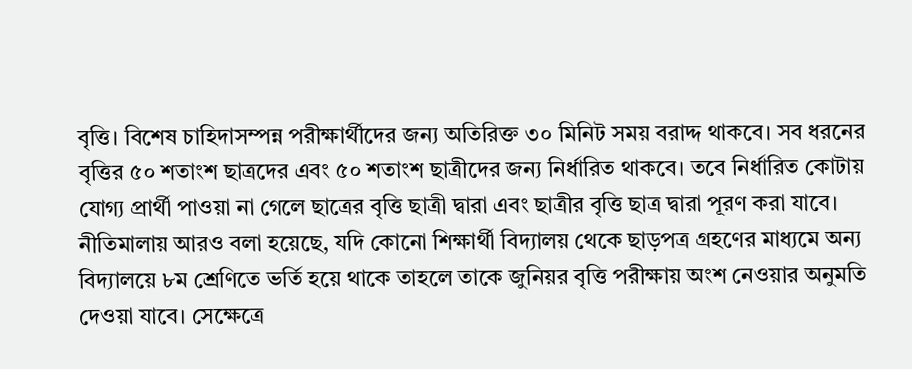বৃত্তি। বিশেষ চাহিদাসম্পন্ন পরীক্ষার্থীদের জন্য অতিরিক্ত ৩০ মিনিট সময় বরাদ্দ থাকবে। সব ধরনের বৃত্তির ৫০ শতাংশ ছাত্রদের এবং ৫০ শতাংশ ছাত্রীদের জন্য নির্ধারিত থাকবে। তবে নির্ধারিত কোটায় যোগ্য প্রার্থী পাওয়া না গেলে ছাত্রের বৃত্তি ছাত্রী দ্বারা এবং ছাত্রীর বৃত্তি ছাত্র দ্বারা পূরণ করা যাবে।
নীতিমালায় আরও বলা হয়েছে, যদি কোনো শিক্ষার্থী বিদ্যালয় থেকে ছাড়পত্র গ্রহণের মাধ্যমে অন্য বিদ্যালয়ে ৮ম শ্রেণিতে ভর্তি হয়ে থাকে তাহলে তাকে জুনিয়র বৃত্তি পরীক্ষায় অংশ নেওয়ার অনুমতি দেওয়া যাবে। সেক্ষেত্রে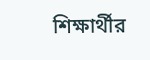শিক্ষার্থীর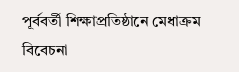পূর্ববর্তী শিক্ষাপ্রতিষ্ঠানে মেধাক্রম বিবেচনা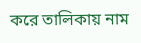করে তালিকায় নাম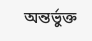অন্তর্ভুক্ত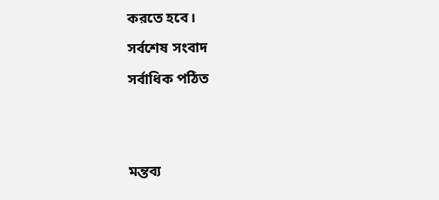করতে হবে।
সর্বশেষ সংবাদ
সর্বাধিক পঠিত


মন্তব্য